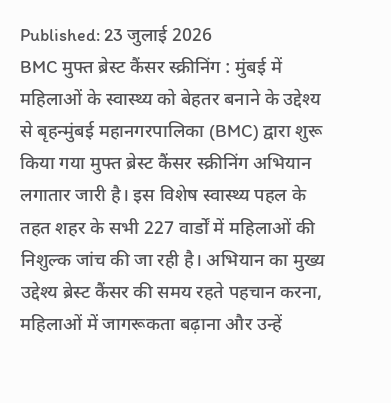Published: 23 जुलाई 2026
BMC मुफ्त ब्रेस्ट कैंसर स्क्रीनिंग : मुंबई में महिलाओं के स्वास्थ्य को बेहतर बनाने के उद्देश्य से बृहन्मुंबई महानगरपालिका (BMC) द्वारा शुरू किया गया मुफ्त ब्रेस्ट कैंसर स्क्रीनिंग अभियान लगातार जारी है। इस विशेष स्वास्थ्य पहल के तहत शहर के सभी 227 वार्डों में महिलाओं की निशुल्क जांच की जा रही है। अभियान का मुख्य उद्देश्य ब्रेस्ट कैंसर की समय रहते पहचान करना, महिलाओं में जागरूकता बढ़ाना और उन्हें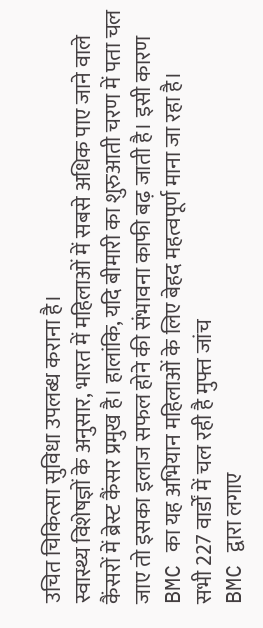उचित चिकित्सा सुविधा उपलब्ध कराना है।
स्वास्थ्य विशेषज्ञों के अनुसार, भारत में महिलाओं में सबसे अधिक पाए जाने वाले कैंसरों में ब्रेस्ट कैंसर प्रमुख है। हालांकि, यदि बीमारी का शुरुआती चरण में पता चल जाए तो इसका इलाज सफल होने की संभावना काफी बढ़ जाती है। इसी कारण BMC का यह अभियान महिलाओं के लिए बेहद महत्वपूर्ण माना जा रहा है।
सभी 227 वार्डों में चल रही है मुफ्त जांच
BMC द्वारा लगाए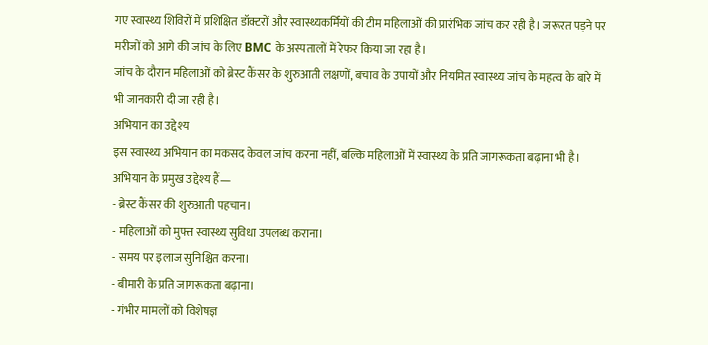गए स्वास्थ्य शिविरों में प्रशिक्षित डॉक्टरों और स्वास्थ्यकर्मियों की टीम महिलाओं की प्रारंभिक जांच कर रही है। जरूरत पड़ने पर मरीजों को आगे की जांच के लिए BMC के अस्पतालों में रेफर किया जा रहा है।
जांच के दौरान महिलाओं को ब्रेस्ट कैंसर के शुरुआती लक्षणों, बचाव के उपायों और नियमित स्वास्थ्य जांच के महत्व के बारे में भी जानकारी दी जा रही है।
अभियान का उद्देश्य
इस स्वास्थ्य अभियान का मकसद केवल जांच करना नहीं, बल्कि महिलाओं में स्वास्थ्य के प्रति जागरूकता बढ़ाना भी है।
अभियान के प्रमुख उद्देश्य हैं—
- ब्रेस्ट कैंसर की शुरुआती पहचान।
- महिलाओं को मुफ्त स्वास्थ्य सुविधा उपलब्ध कराना।
- समय पर इलाज सुनिश्चित करना।
- बीमारी के प्रति जागरूकता बढ़ाना।
- गंभीर मामलों को विशेषज्ञ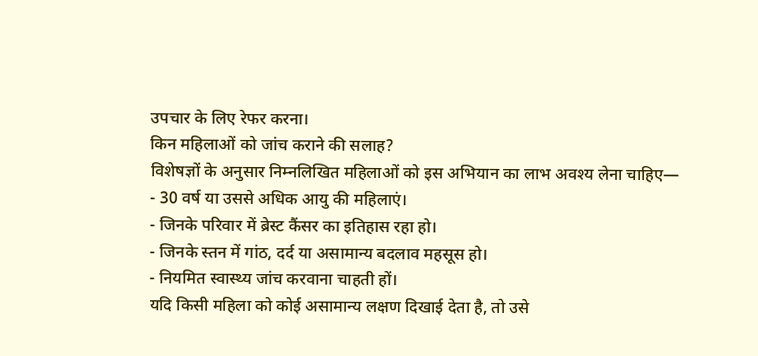उपचार के लिए रेफर करना।
किन महिलाओं को जांच कराने की सलाह?
विशेषज्ञों के अनुसार निम्नलिखित महिलाओं को इस अभियान का लाभ अवश्य लेना चाहिए—
- 30 वर्ष या उससे अधिक आयु की महिलाएं।
- जिनके परिवार में ब्रेस्ट कैंसर का इतिहास रहा हो।
- जिनके स्तन में गांठ, दर्द या असामान्य बदलाव महसूस हो।
- नियमित स्वास्थ्य जांच करवाना चाहती हों।
यदि किसी महिला को कोई असामान्य लक्षण दिखाई देता है, तो उसे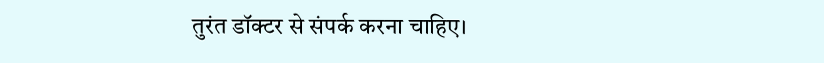तुरंत डॉक्टर से संपर्क करना चाहिए।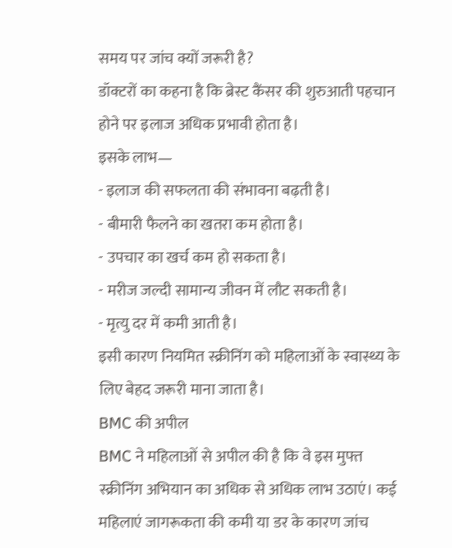समय पर जांच क्यों जरूरी है?
डॉक्टरों का कहना है कि ब्रेस्ट कैंसर की शुरुआती पहचान होने पर इलाज अधिक प्रभावी होता है।
इसके लाभ—
- इलाज की सफलता की संभावना बढ़ती है।
- बीमारी फैलने का खतरा कम होता है।
- उपचार का खर्च कम हो सकता है।
- मरीज जल्दी सामान्य जीवन में लौट सकती है।
- मृत्यु दर में कमी आती है।
इसी कारण नियमित स्क्रीनिंग को महिलाओं के स्वास्थ्य के लिए बेहद जरूरी माना जाता है।
BMC की अपील
BMC ने महिलाओं से अपील की है कि वे इस मुफ्त स्क्रीनिंग अभियान का अधिक से अधिक लाभ उठाएं। कई महिलाएं जागरूकता की कमी या डर के कारण जांच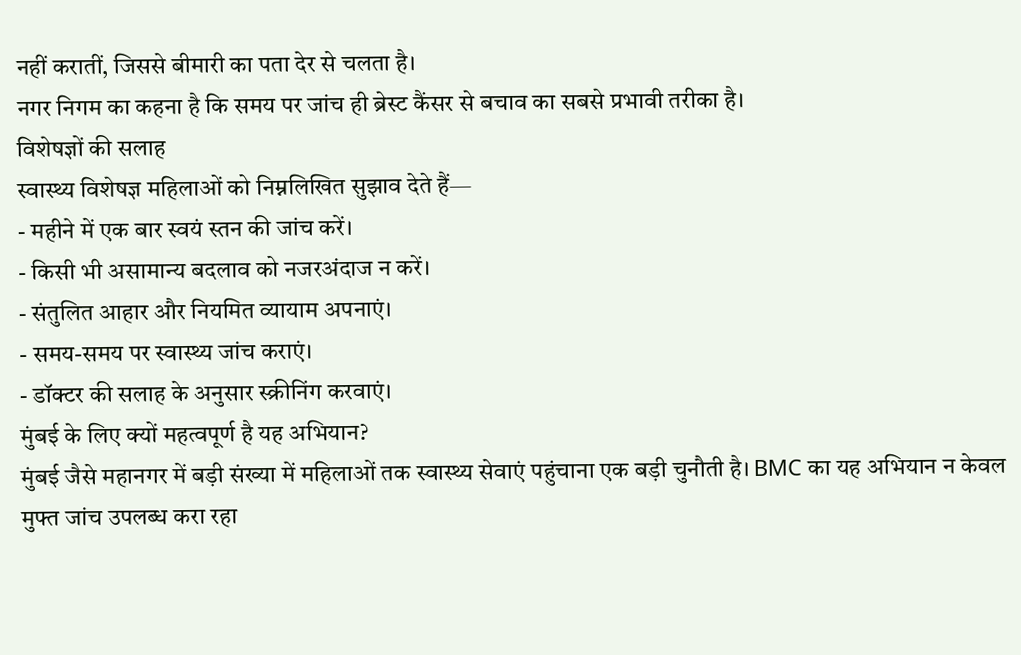नहीं करातीं, जिससे बीमारी का पता देर से चलता है।
नगर निगम का कहना है कि समय पर जांच ही ब्रेस्ट कैंसर से बचाव का सबसे प्रभावी तरीका है।
विशेषज्ञों की सलाह
स्वास्थ्य विशेषज्ञ महिलाओं को निम्नलिखित सुझाव देते हैं—
- महीने में एक बार स्वयं स्तन की जांच करें।
- किसी भी असामान्य बदलाव को नजरअंदाज न करें।
- संतुलित आहार और नियमित व्यायाम अपनाएं।
- समय-समय पर स्वास्थ्य जांच कराएं।
- डॉक्टर की सलाह के अनुसार स्क्रीनिंग करवाएं।
मुंबई के लिए क्यों महत्वपूर्ण है यह अभियान?
मुंबई जैसे महानगर में बड़ी संख्या में महिलाओं तक स्वास्थ्य सेवाएं पहुंचाना एक बड़ी चुनौती है। BMC का यह अभियान न केवल मुफ्त जांच उपलब्ध करा रहा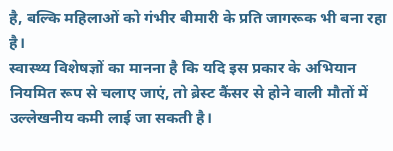है, बल्कि महिलाओं को गंभीर बीमारी के प्रति जागरूक भी बना रहा है।
स्वास्थ्य विशेषज्ञों का मानना है कि यदि इस प्रकार के अभियान नियमित रूप से चलाए जाएं, तो ब्रेस्ट कैंसर से होने वाली मौतों में उल्लेखनीय कमी लाई जा सकती है।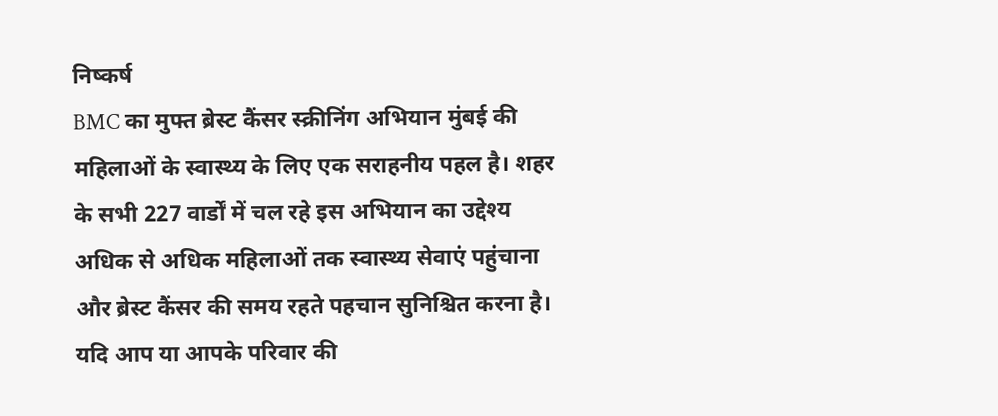निष्कर्ष
BMC का मुफ्त ब्रेस्ट कैंसर स्क्रीनिंग अभियान मुंबई की महिलाओं के स्वास्थ्य के लिए एक सराहनीय पहल है। शहर के सभी 227 वार्डों में चल रहे इस अभियान का उद्देश्य अधिक से अधिक महिलाओं तक स्वास्थ्य सेवाएं पहुंचाना और ब्रेस्ट कैंसर की समय रहते पहचान सुनिश्चित करना है। यदि आप या आपके परिवार की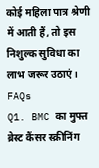कोई महिला पात्र श्रेणी में आती हैं, तो इस निशुल्क सुविधा का लाभ जरूर उठाएं।
FAQs
Q1. BMC का मुफ्त ब्रेस्ट कैंसर स्क्रीनिंग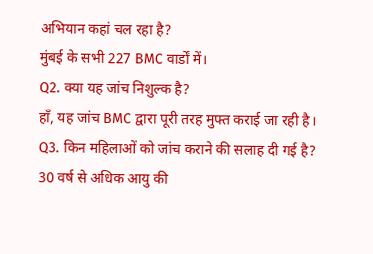अभियान कहां चल रहा है?
मुंबई के सभी 227 BMC वार्डों में।
Q2. क्या यह जांच निशुल्क है?
हाँ, यह जांच BMC द्वारा पूरी तरह मुफ्त कराई जा रही है।
Q3. किन महिलाओं को जांच कराने की सलाह दी गई है?
30 वर्ष से अधिक आयु की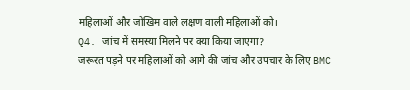महिलाओं और जोखिम वाले लक्षण वाली महिलाओं को।
Q4. जांच में समस्या मिलने पर क्या किया जाएगा?
जरूरत पड़ने पर महिलाओं को आगे की जांच और उपचार के लिए BMC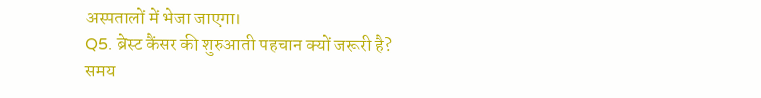अस्पतालों में भेजा जाएगा।
Q5. ब्रेस्ट कैंसर की शुरुआती पहचान क्यों जरूरी है?
समय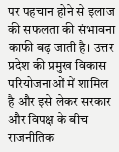पर पहचान होने से इलाज की सफलता की संभावना काफी बढ़ जाती है। उत्तर प्रदेश की प्रमुख विकास परियोजनाओं में शामिल है और इसे लेकर सरकार और विपक्ष के बीच राजनीतिक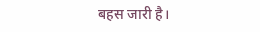बहस जारी है।